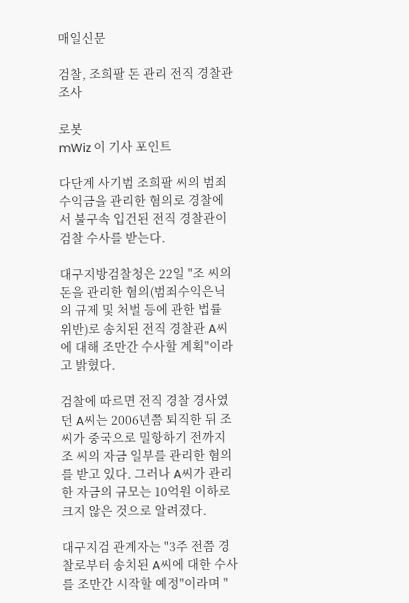매일신문

검찰, 조희팔 돈 관리 전직 경찰관 조사

로봇
mWiz 이 기사 포인트

다단계 사기범 조희팔 씨의 범죄수익금을 관리한 혐의로 경찰에서 불구속 입건된 전직 경찰관이 검찰 수사를 받는다.

대구지방검찰청은 22일 "조 씨의 돈을 관리한 혐의(범죄수익은닉의 규제 및 처벌 등에 관한 법률 위반)로 송치된 전직 경찰관 A씨에 대해 조만간 수사할 계획"이라고 밝혔다.

검찰에 따르면 전직 경찰 경사였던 A씨는 2006년쯤 퇴직한 뒤 조 씨가 중국으로 밀항하기 전까지 조 씨의 자금 일부를 관리한 혐의를 받고 있다. 그러나 A씨가 관리한 자금의 규모는 10억원 이하로 크지 않은 것으로 알려졌다.

대구지검 관계자는 "3주 전쯤 경찰로부터 송치된 A씨에 대한 수사를 조만간 시작할 예정"이라며 "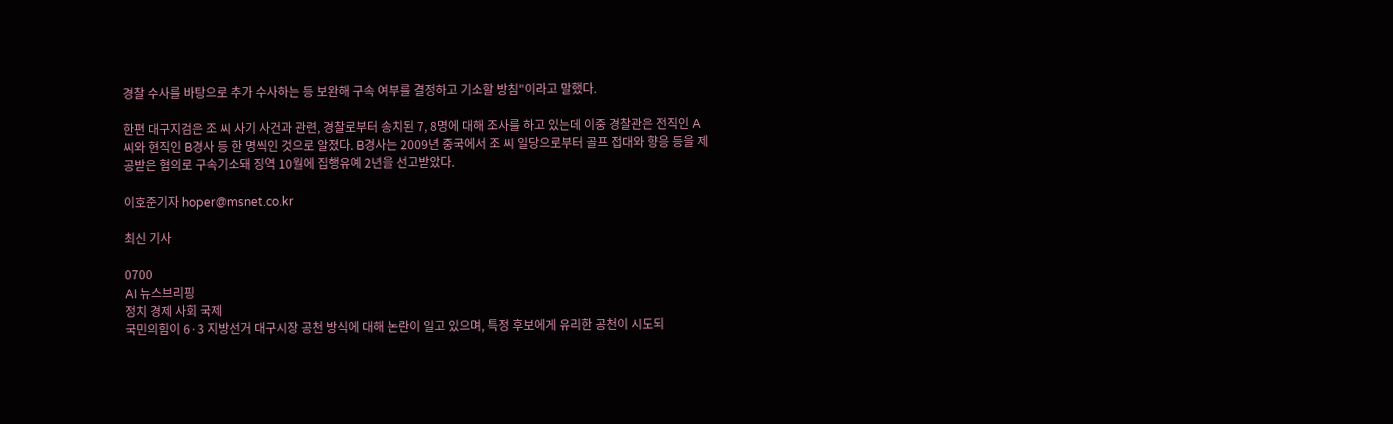경찰 수사를 바탕으로 추가 수사하는 등 보완해 구속 여부를 결정하고 기소할 방침"이라고 말했다.

한편 대구지검은 조 씨 사기 사건과 관련, 경찰로부터 송치된 7, 8명에 대해 조사를 하고 있는데 이중 경찰관은 전직인 A 씨와 현직인 B경사 등 한 명씩인 것으로 알졌다. B경사는 2009년 중국에서 조 씨 일당으로부터 골프 접대와 향응 등을 제공받은 혐의로 구속기소돼 징역 10월에 집행유예 2년을 선고받았다.

이호준기자 hoper@msnet.co.kr

최신 기사

0700
AI 뉴스브리핑
정치 경제 사회 국제
국민의힘이 6·3 지방선거 대구시장 공천 방식에 대해 논란이 일고 있으며, 특정 후보에게 유리한 공천이 시도되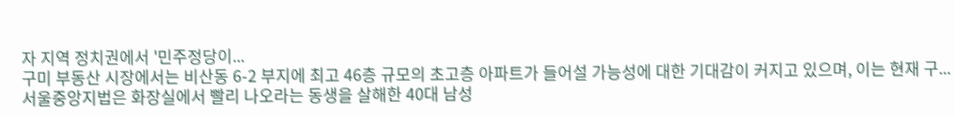자 지역 정치권에서 '민주정당이...
구미 부동산 시장에서는 비산동 6-2 부지에 최고 46층 규모의 초고층 아파트가 들어설 가능성에 대한 기대감이 커지고 있으며, 이는 현재 구...
서울중앙지법은 화장실에서 빨리 나오라는 동생을 살해한 40대 남성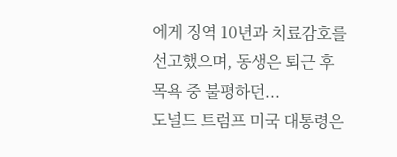에게 징역 10년과 치료감호를 선고했으며, 동생은 퇴근 후 목욕 중 불평하던...
도널드 트럼프 미국 대통령은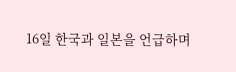16일 한국과 일본을 언급하며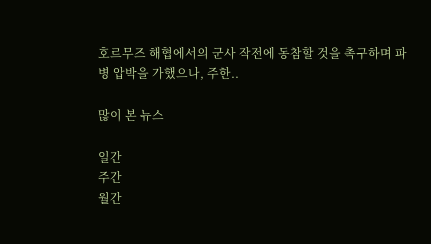호르무즈 해협에서의 군사 작전에 동참할 것을 촉구하며 파병 압박을 가했으나, 주한..

많이 본 뉴스

일간
주간
월간